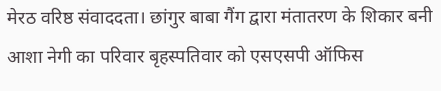मेरठ वरिष्ठ संवाददता। छांगुर बाबा गैंग द्वारा मंतातरण के शिकार बनी आशा नेगी का परिवार बृहस्पतिवार को एसएसपी ऑफिस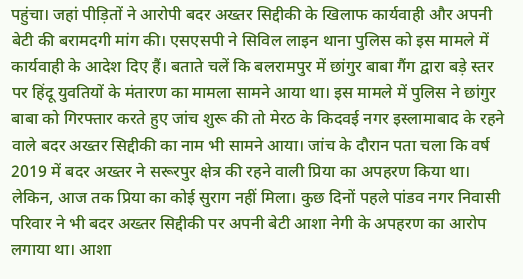पहुंचा। जहां पीड़ितों ने आरोपी बदर अख्तर सिद्दीकी के खिलाफ कार्यवाही और अपनी बेटी की बरामदगी मांग की। एसएसपी ने सिविल लाइन थाना पुलिस को इस मामले में कार्यवाही के आदेश दिए हैं। बताते चलें कि बलरामपुर में छांगुर बाबा गैंग द्वारा बड़े स्तर पर हिंदू युवतियों के मंतारण का मामला सामने आया था। इस मामले में पुलिस ने छांगुर बाबा को गिरफ्तार करते हुए जांच शुरू की तो मेरठ के किदवई नगर इस्लामाबाद के रहने वाले बदर अख्तर सिद्दीकी का नाम भी सामने आया। जांच के दौरान पता चला कि वर्ष 2019 में बदर अख्तर ने सरूरपुर क्षेत्र की रहने वाली प्रिया का अपहरण किया था। लेकिन, आज तक प्रिया का कोई सुराग नहीं मिला। कुछ दिनों पहले पांडव नगर निवासी परिवार ने भी बदर अख्तर सिद्दीकी पर अपनी बेटी आशा नेगी के अपहरण का आरोप लगाया था। आशा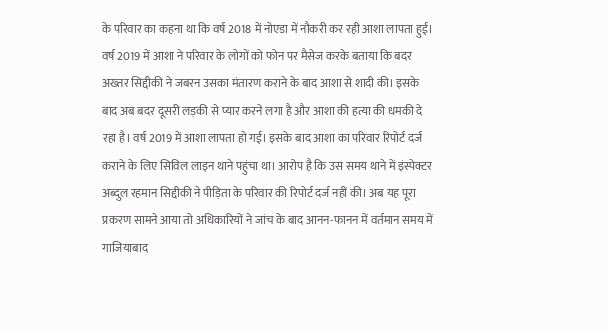के परिवार का कहना था कि वर्ष 2018 में नोएडा में नौकरी कर रही आशा लापता हुई। वर्ष 2019 में आशा ने परिवार के लोगों को फोन पर मैसेज करके बताया कि बदर अख्तर सिद्दीकी ने जबरन उसका मंतारण कराने के बाद आशा से शादी की। इसके बाद अब बदर दूसरी लड़की से प्यार करने लगा है और आशा की हत्या की धमकी दे रहा है। वर्ष 2019 में आशा लापता हो गई। इसके बाद आशा का परिवार रिपोर्ट दर्ज कराने के लिए सिविल लाइन थाने पहुंचा था। आरोप है कि उस समय थाने में इंस्पेक्टर अब्दुल रहमान सिद्दीकी ने पीड़िता के परिवार की रिपोर्ट दर्ज नहीं की। अब यह पूरा प्रकरण सामने आया तो अधिकारियों ने जांच के बाद आनन-फानन में वर्तमान समय में गाजियाबाद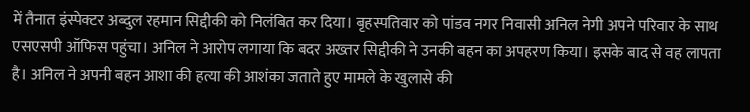में तैनात इंस्पेक्टर अब्दुल रहमान सिद्दीकी को निलंबित कर दिया। बृहस्पतिवार को पांडव नगर निवासी अनिल नेगी अपने परिवार के साथ एसएसपी ऑफिस पहुंचा। अनिल ने आरोप लगाया कि बदर अख्तर सिद्दीकी ने उनकी बहन का अपहरण किया। इसके बाद से वह लापता है। अनिल ने अपनी बहन आशा की हत्या की आशंका जताते हुए मामले के खुलासे की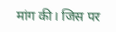मांग की। जिस पर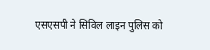एसएसपी ने सिविल लाइन पुलिस को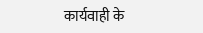कार्यवाही के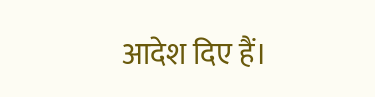आदेश दिए हैं।